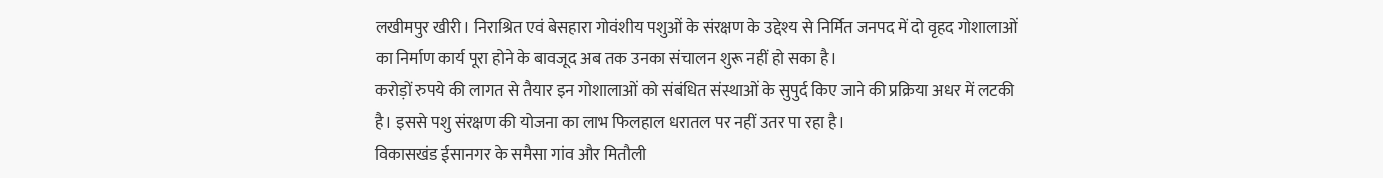लखीमपुर खीरी। निराश्रित एवं बेसहारा गोवंशीय पशुओं के संरक्षण के उद्देश्य से निर्मित जनपद में दो वृहद गोशालाओं का निर्माण कार्य पूरा होने के बावजूद अब तक उनका संचालन शुरू नहीं हो सका है।
करोड़ों रुपये की लागत से तैयार इन गोशालाओं को संबंधित संस्थाओं के सुपुर्द किए जाने की प्रक्रिया अधर में लटकी है। इससे पशु संरक्षण की योजना का लाभ फिलहाल धरातल पर नहीं उतर पा रहा है।
विकासखंड ईसानगर के समैसा गांव और मितौली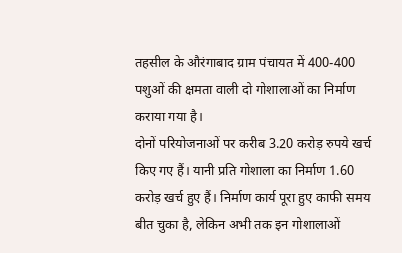तहसील के औरंगाबाद ग्राम पंचायत में 400-400 पशुओं की क्षमता वाली दो गोशालाओं का निर्माण कराया गया है।
दोनों परियोजनाओं पर करीब 3.20 करोड़ रुपये खर्च किए गए हैं। यानी प्रति गोशाला का निर्माण 1.60 करोड़ खर्च हुए हैं। निर्माण कार्य पूरा हुए काफी समय बीत चुका है, लेकिन अभी तक इन गोशालाओं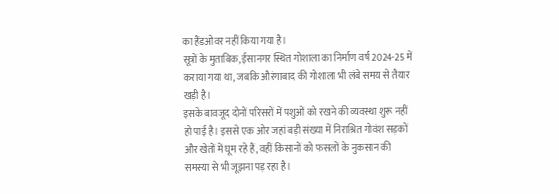का हैंडओवर नहीं किया गया है।
सूत्रों के मुताबिक, ईसानगर स्थित गोशाला का निर्माण वर्ष 2024-25 में कराया गया था, जबकि औरंगाबाद की गोशाला भी लंबे समय से तैयार खड़ी है।
इसके बावजूद दोनों परिसरों में पशुओं को रखने की व्यवस्था शुरू नहीं हो पाई है। इससे एक ओर जहां बड़ी संख्या में निराश्रित गोवंश सड़कों और खेतों में घूम रहे हैं, वहीं किसानों को फसलों के नुकसान की समस्या से भी जूझना पड़ रहा है।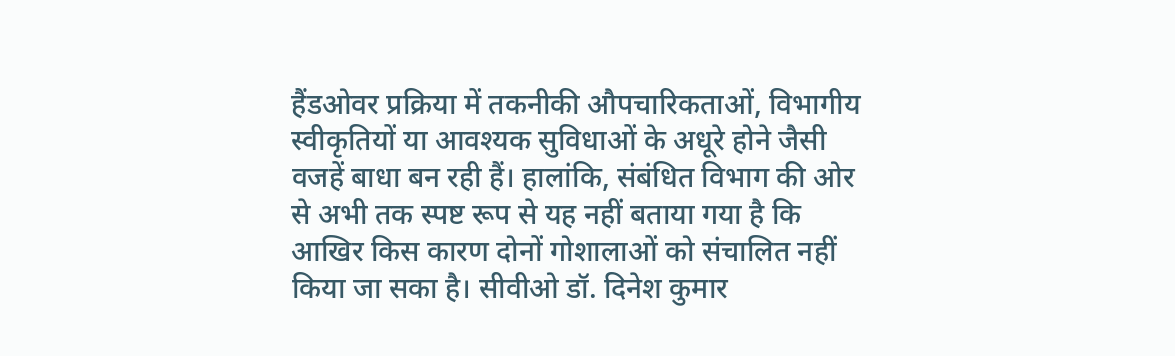हैंडओवर प्रक्रिया में तकनीकी औपचारिकताओं, विभागीय स्वीकृतियों या आवश्यक सुविधाओं के अधूरे होने जैसी वजहें बाधा बन रही हैं। हालांकि, संबंधित विभाग की ओर से अभी तक स्पष्ट रूप से यह नहीं बताया गया है कि आखिर किस कारण दोनों गोशालाओं को संचालित नहीं किया जा सका है। सीवीओ डॉ. दिनेश कुमार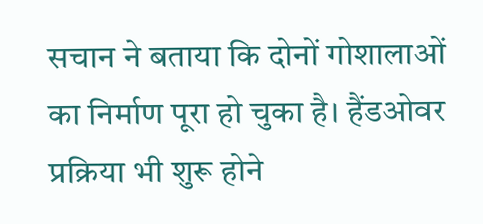सचान ने बताया कि दोनों गोशालाओं का निर्माण पूरा हो चुका है। हैंडओवर प्रक्रिया भी शुरू होने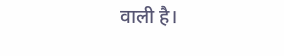वाली है।